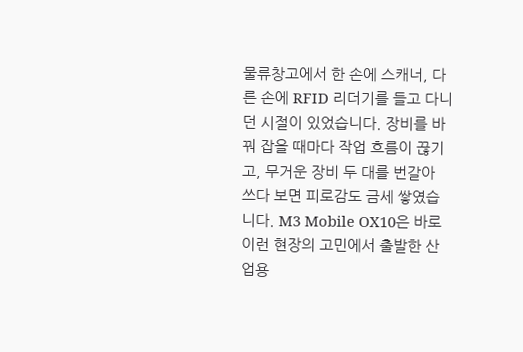물류창고에서 한 손에 스캐너, 다른 손에 RFID 리더기를 들고 다니던 시절이 있었습니다. 장비를 바꿔 잡을 때마다 작업 흐름이 끊기고, 무거운 장비 두 대를 번갈아 쓰다 보면 피로감도 금세 쌓였습니다. M3 Mobile OX10은 바로 이런 현장의 고민에서 출발한 산업용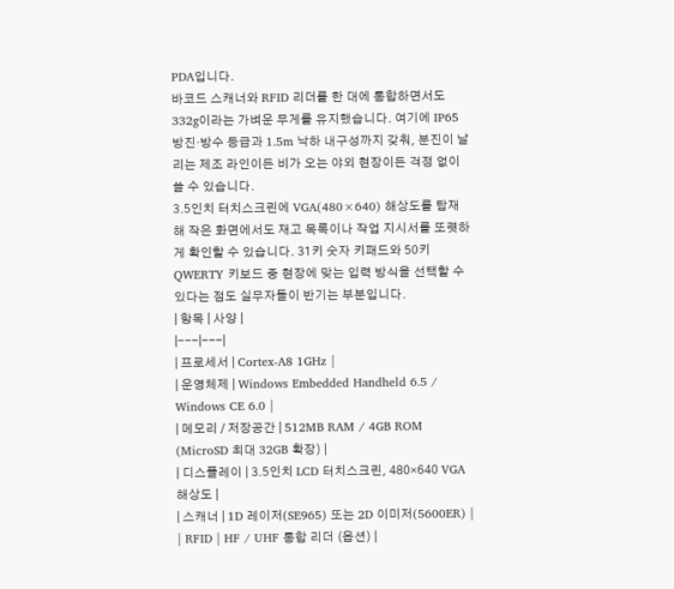PDA입니다.
바코드 스캐너와 RFID 리더를 한 대에 통합하면서도 332g이라는 가벼운 무게를 유지했습니다. 여기에 IP65 방진·방수 등급과 1.5m 낙하 내구성까지 갖춰, 분진이 날리는 제조 라인이든 비가 오는 야외 현장이든 걱정 없이 쓸 수 있습니다.
3.5인치 터치스크린에 VGA(480×640) 해상도를 탑재해 작은 화면에서도 재고 목록이나 작업 지시서를 또렷하게 확인할 수 있습니다. 31키 숫자 키패드와 50키 QWERTY 키보드 중 현장에 맞는 입력 방식을 선택할 수 있다는 점도 실무자들이 반기는 부분입니다.
| 항목 | 사양 |
|---|---|
| 프로세서 | Cortex-A8 1GHz |
| 운영체제 | Windows Embedded Handheld 6.5 / Windows CE 6.0 |
| 메모리 / 저장공간 | 512MB RAM / 4GB ROM (MicroSD 최대 32GB 확장) |
| 디스플레이 | 3.5인치 LCD 터치스크린, 480×640 VGA 해상도 |
| 스캐너 | 1D 레이저(SE965) 또는 2D 이미저(5600ER) |
| RFID | HF / UHF 통합 리더 (옵션) |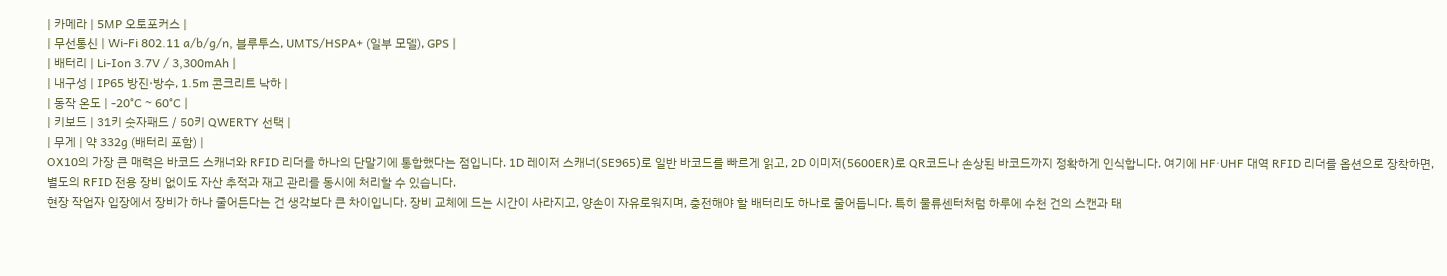| 카메라 | 5MP 오토포커스 |
| 무선통신 | Wi-Fi 802.11 a/b/g/n, 블루투스, UMTS/HSPA+ (일부 모델), GPS |
| 배터리 | Li-Ion 3.7V / 3,300mAh |
| 내구성 | IP65 방진·방수, 1.5m 콘크리트 낙하 |
| 동작 온도 | -20°C ~ 60°C |
| 키보드 | 31키 숫자패드 / 50키 QWERTY 선택 |
| 무게 | 약 332g (배터리 포함) |
OX10의 가장 큰 매력은 바코드 스캐너와 RFID 리더를 하나의 단말기에 통합했다는 점입니다. 1D 레이저 스캐너(SE965)로 일반 바코드를 빠르게 읽고, 2D 이미저(5600ER)로 QR코드나 손상된 바코드까지 정확하게 인식합니다. 여기에 HF·UHF 대역 RFID 리더를 옵션으로 장착하면, 별도의 RFID 전용 장비 없이도 자산 추적과 재고 관리를 동시에 처리할 수 있습니다.
현장 작업자 입장에서 장비가 하나 줄어든다는 건 생각보다 큰 차이입니다. 장비 교체에 드는 시간이 사라지고, 양손이 자유로워지며, 충전해야 할 배터리도 하나로 줄어듭니다. 특히 물류센터처럼 하루에 수천 건의 스캔과 태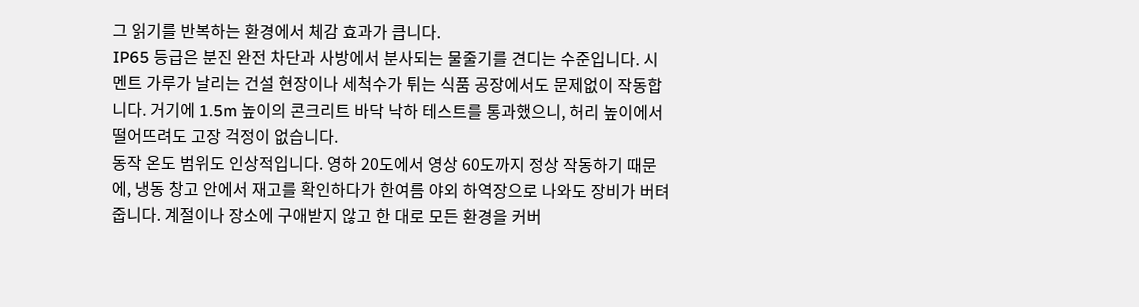그 읽기를 반복하는 환경에서 체감 효과가 큽니다.
IP65 등급은 분진 완전 차단과 사방에서 분사되는 물줄기를 견디는 수준입니다. 시멘트 가루가 날리는 건설 현장이나 세척수가 튀는 식품 공장에서도 문제없이 작동합니다. 거기에 1.5m 높이의 콘크리트 바닥 낙하 테스트를 통과했으니, 허리 높이에서 떨어뜨려도 고장 걱정이 없습니다.
동작 온도 범위도 인상적입니다. 영하 20도에서 영상 60도까지 정상 작동하기 때문에, 냉동 창고 안에서 재고를 확인하다가 한여름 야외 하역장으로 나와도 장비가 버텨줍니다. 계절이나 장소에 구애받지 않고 한 대로 모든 환경을 커버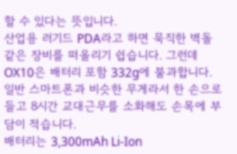할 수 있다는 뜻입니다.
산업용 러기드 PDA라고 하면 묵직한 벽돌 같은 장비를 떠올리기 쉽습니다. 그런데 OX10은 배터리 포함 332g에 불과합니다. 일반 스마트폰과 비슷한 무게라서 한 손으로 들고 8시간 교대근무를 소화해도 손목에 부담이 적습니다.
배터리는 3,300mAh Li-Ion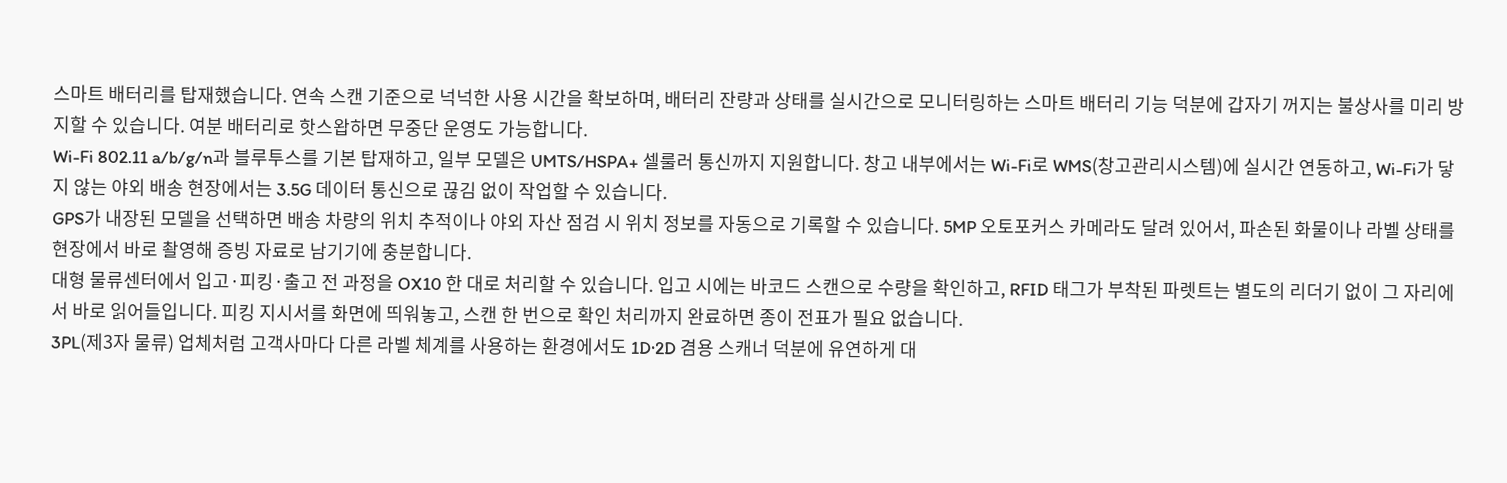스마트 배터리를 탑재했습니다. 연속 스캔 기준으로 넉넉한 사용 시간을 확보하며, 배터리 잔량과 상태를 실시간으로 모니터링하는 스마트 배터리 기능 덕분에 갑자기 꺼지는 불상사를 미리 방지할 수 있습니다. 여분 배터리로 핫스왑하면 무중단 운영도 가능합니다.
Wi-Fi 802.11 a/b/g/n과 블루투스를 기본 탑재하고, 일부 모델은 UMTS/HSPA+ 셀룰러 통신까지 지원합니다. 창고 내부에서는 Wi-Fi로 WMS(창고관리시스템)에 실시간 연동하고, Wi-Fi가 닿지 않는 야외 배송 현장에서는 3.5G 데이터 통신으로 끊김 없이 작업할 수 있습니다.
GPS가 내장된 모델을 선택하면 배송 차량의 위치 추적이나 야외 자산 점검 시 위치 정보를 자동으로 기록할 수 있습니다. 5MP 오토포커스 카메라도 달려 있어서, 파손된 화물이나 라벨 상태를 현장에서 바로 촬영해 증빙 자료로 남기기에 충분합니다.
대형 물류센터에서 입고·피킹·출고 전 과정을 OX10 한 대로 처리할 수 있습니다. 입고 시에는 바코드 스캔으로 수량을 확인하고, RFID 태그가 부착된 파렛트는 별도의 리더기 없이 그 자리에서 바로 읽어들입니다. 피킹 지시서를 화면에 띄워놓고, 스캔 한 번으로 확인 처리까지 완료하면 종이 전표가 필요 없습니다.
3PL(제3자 물류) 업체처럼 고객사마다 다른 라벨 체계를 사용하는 환경에서도 1D·2D 겸용 스캐너 덕분에 유연하게 대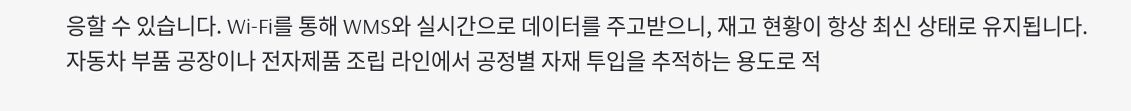응할 수 있습니다. Wi-Fi를 통해 WMS와 실시간으로 데이터를 주고받으니, 재고 현황이 항상 최신 상태로 유지됩니다.
자동차 부품 공장이나 전자제품 조립 라인에서 공정별 자재 투입을 추적하는 용도로 적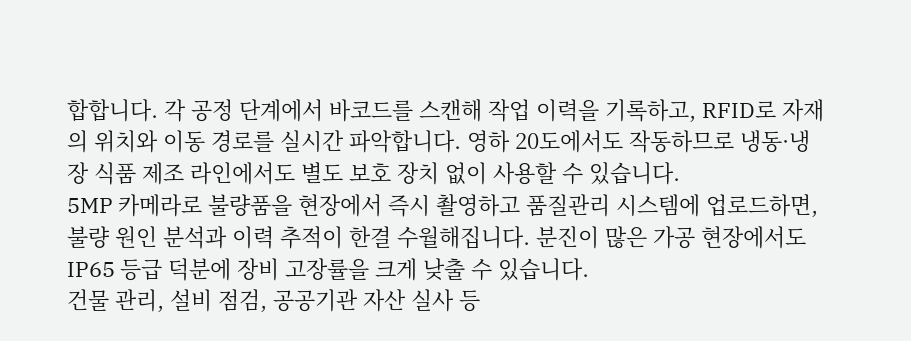합합니다. 각 공정 단계에서 바코드를 스캔해 작업 이력을 기록하고, RFID로 자재의 위치와 이동 경로를 실시간 파악합니다. 영하 20도에서도 작동하므로 냉동·냉장 식품 제조 라인에서도 별도 보호 장치 없이 사용할 수 있습니다.
5MP 카메라로 불량품을 현장에서 즉시 촬영하고 품질관리 시스템에 업로드하면, 불량 원인 분석과 이력 추적이 한결 수월해집니다. 분진이 많은 가공 현장에서도 IP65 등급 덕분에 장비 고장률을 크게 낮출 수 있습니다.
건물 관리, 설비 점검, 공공기관 자산 실사 등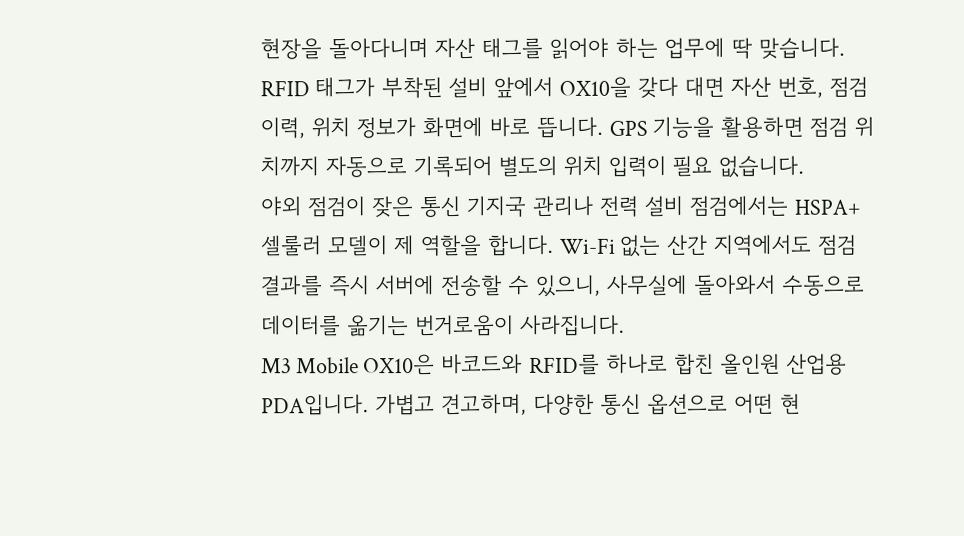현장을 돌아다니며 자산 태그를 읽어야 하는 업무에 딱 맞습니다. RFID 태그가 부착된 설비 앞에서 OX10을 갖다 대면 자산 번호, 점검 이력, 위치 정보가 화면에 바로 뜹니다. GPS 기능을 활용하면 점검 위치까지 자동으로 기록되어 별도의 위치 입력이 필요 없습니다.
야외 점검이 잦은 통신 기지국 관리나 전력 설비 점검에서는 HSPA+ 셀룰러 모델이 제 역할을 합니다. Wi-Fi 없는 산간 지역에서도 점검 결과를 즉시 서버에 전송할 수 있으니, 사무실에 돌아와서 수동으로 데이터를 옮기는 번거로움이 사라집니다.
M3 Mobile OX10은 바코드와 RFID를 하나로 합친 올인원 산업용 PDA입니다. 가볍고 견고하며, 다양한 통신 옵션으로 어떤 현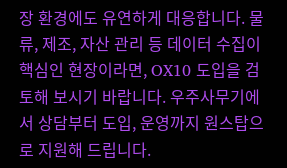장 환경에도 유연하게 대응합니다. 물류, 제조, 자산 관리 등 데이터 수집이 핵심인 현장이라면, OX10 도입을 검토해 보시기 바랍니다. 우주사무기에서 상담부터 도입, 운영까지 원스탑으로 지원해 드립니다.